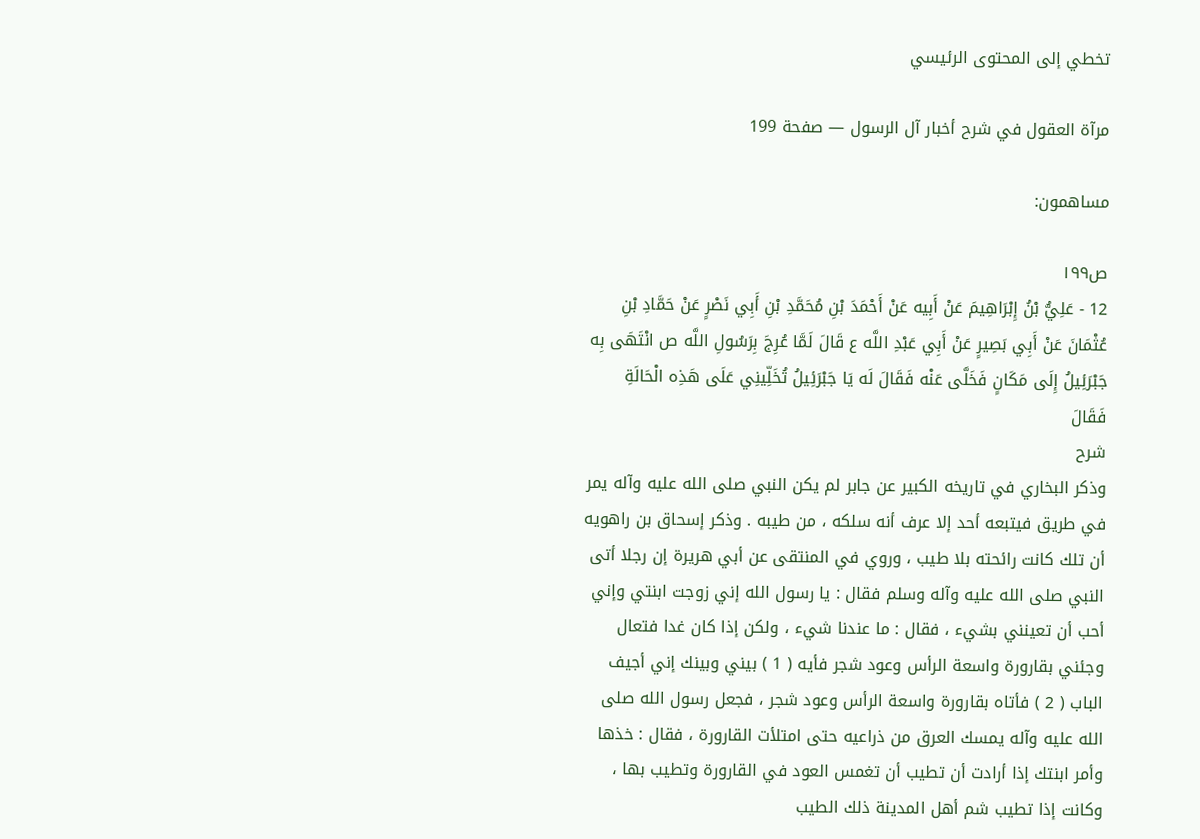تخطي إلى المحتوى الرئيسي

مرآة العقول في شرح أخبار آل الرسول — صفحة 199

مساهمون:

ص١٩٩
12 - عَلِيُّ بْنُ إِبْرَاهِيمَ عَنْ أَبِيه عَنْ أَحْمَدَ بْنِ مُحَمَّدِ بْنِ أَبِي نَصْرٍ عَنْ حَمَّادِ بْنِ عُثْمَانَ عَنْ أَبِي بَصِيرٍ عَنْ أَبِي عَبْدِ اللَّه ع قَالَ لَمَّا عُرِجَ بِرَسُولِ اللَّه ص انْتَهَى بِه جَبْرَئِيلُ إِلَى مَكَانٍ فَخَلَّى عَنْه فَقَالَ لَه يَا جَبْرَئِيلُ تُخَلِّينِي عَلَى هَذِه الْحَالَةِ فَقَالَ
شرح
وذكر البخاري في تاريخه الكبير عن جابر لم يكن النبي صلى الله عليه وآله يمر في طريق فيتبعه أحد إلا عرف أنه سلكه ، من طيبه . وذكر إسحاق بن راهويه أن تلك كانت رائحته بلا طيب ، وروي في المنتقى عن أبي هريرة إن رجلا أتى النبي صلى الله عليه وآله وسلم فقال : يا رسول الله إني زوجت ابنتي وإني أحب أن تعينني بشيء ، فقال : ما عندنا شيء ، ولكن إذا كان غدا فتعال وجئني بقارورة واسعة الرأس وعود شجر فأيه ( 1 ) بيني وبينك إني أجيف الباب ( 2 ) فأتاه بقارورة واسعة الرأس وعود شجر ، فجعل رسول الله صلى الله عليه وآله يمسك العرق من ذراعيه حتى امتلأت القارورة ، فقال : خذها وأمر ابنتك إذا أرادت أن تطيب أن تغمس العود في القارورة وتطيب بها ، وكانت إذا تطيب شم أهل المدينة ذلك الطيب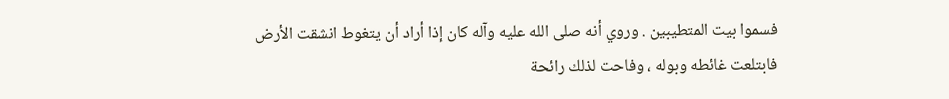فسموا بيت المتطيبين . وروي أنه صلى الله عليه وآله كان إذا أراد أن يتغوط انشقت الأرض فابتلعت غائطه وبوله ، وفاحت لذلك رائحة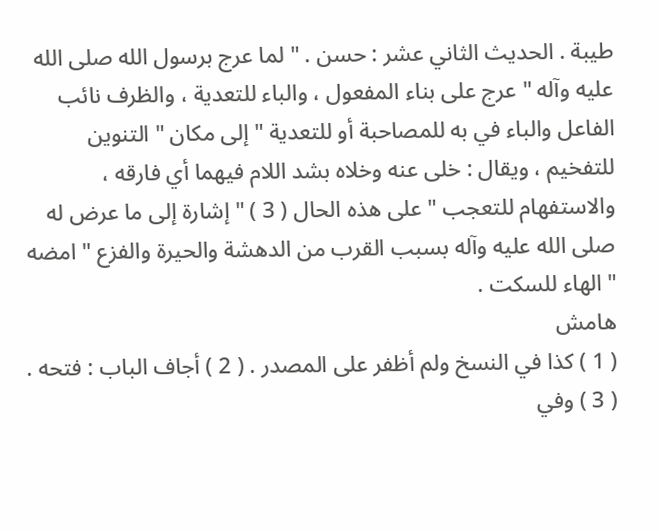طيبة . الحديث الثاني عشر : حسن . " لما عرج برسول الله صلى الله عليه وآله " عرج على بناء المفعول ، والباء للتعدية ، والظرف نائب الفاعل والباء في به للمصاحبة أو للتعدية " إلى مكان " التنوين للتفخيم ، ويقال : خلى عنه وخلاه بشد اللام فيهما أي فارقه ، والاستفهام للتعجب " على هذه الحال ( 3 ) " إشارة إلى ما عرض له صلى الله عليه وآله بسبب القرب من الدهشة والحيرة والفزع " امضه " الهاء للسكت .
هامش
( 1 ) كذا في النسخ ولم أظفر على المصدر . ( 2 ) أجاف الباب : فتحه . ( 3 ) وفي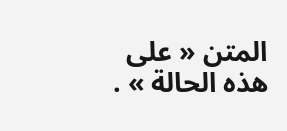المتن « على هذه الحالة » .